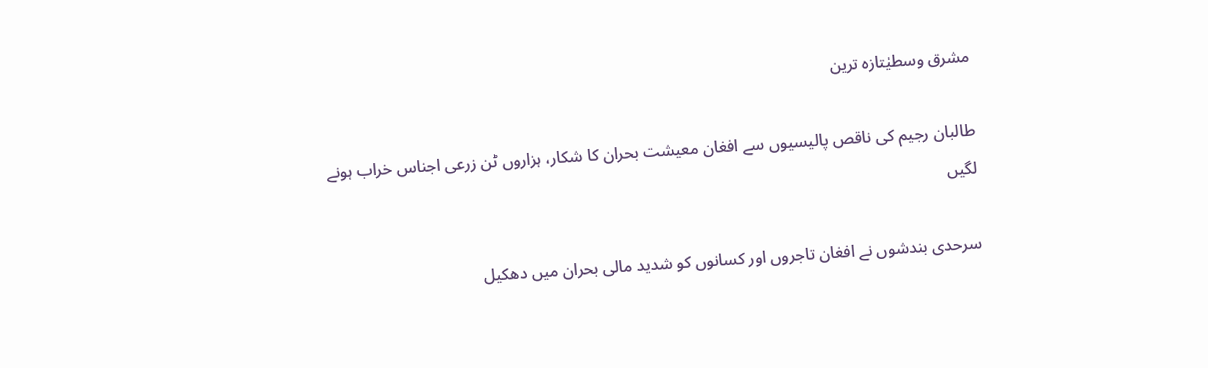مشرق وسطیٰتازہ ترین

طالبان رجیم کی ناقص پالیسیوں سے افغان معیشت بحران کا شکار، ہزاروں ٹن زرعی اجناس خراب ہونے لگیں

سرحدی بندشوں نے افغان تاجروں اور کسانوں کو شدید مالی بحران میں دھکیل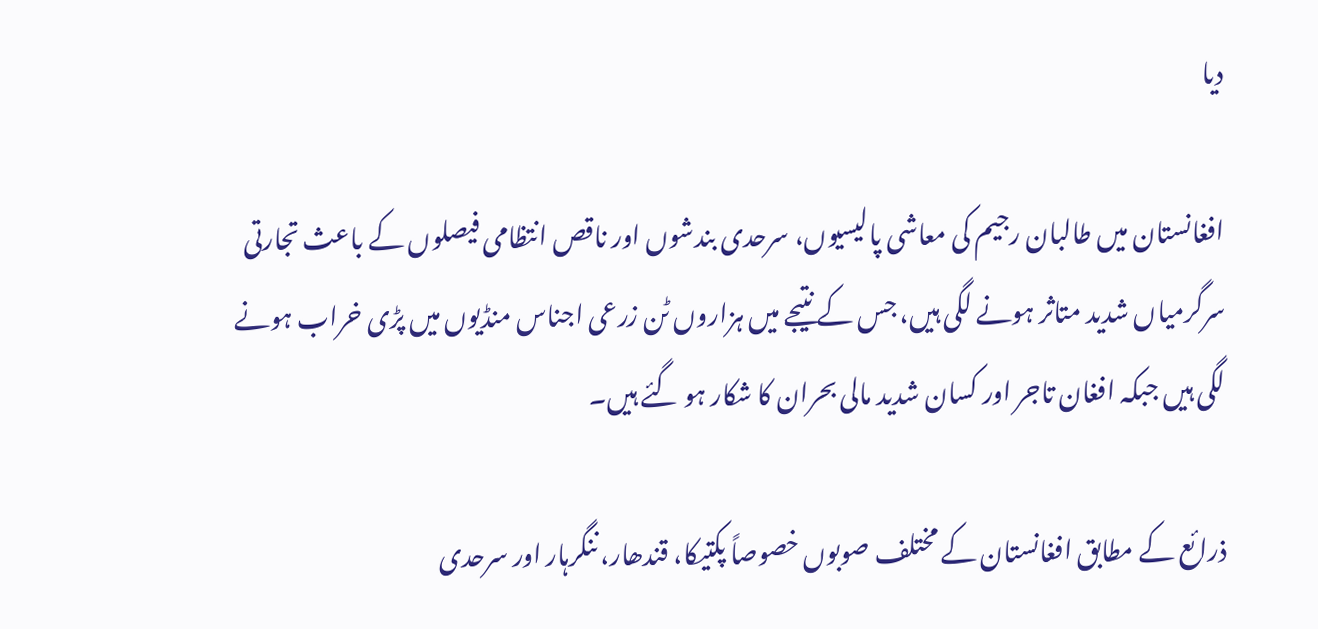دیا

افغانستان میں طالبان رجیم کی معاشی پالیسیوں، سرحدی بندشوں اور ناقص انتظامی فیصلوں کے باعث تجارتی سرگرمیاں شدید متاثر ہونے لگی ہیں، جس کے نتیجے میں ہزاروں ٹن زرعی اجناس منڈیوں میں پڑی خراب ہونے لگی ہیں جبکہ افغان تاجر اور کسان شدید مالی بحران کا شکار ہو گئے ہیں۔

ذرائع کے مطابق افغانستان کے مختلف صوبوں خصوصاً پکتیکا، قندھار، ننگرہار اور سرحدی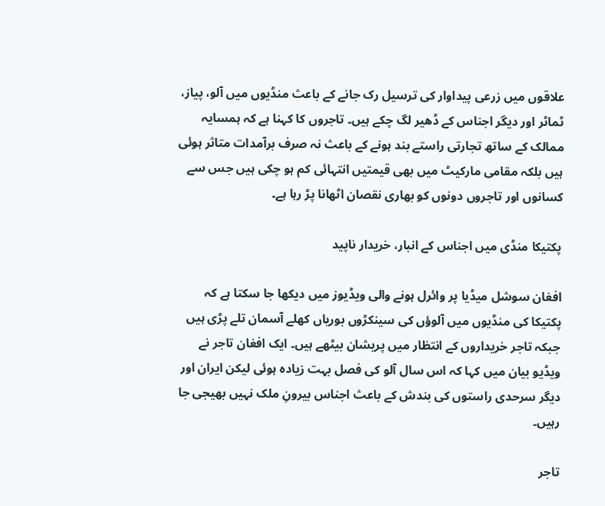علاقوں میں زرعی پیداوار کی ترسیل رک جانے کے باعث منڈیوں میں آلو، پیاز، ٹماٹر اور دیگر اجناس کے ڈھیر لگ چکے ہیں۔ تاجروں کا کہنا ہے کہ ہمسایہ ممالک کے ساتھ تجارتی راستے بند ہونے کے باعث نہ صرف برآمدات متاثر ہوئی ہیں بلکہ مقامی مارکیٹ میں بھی قیمتیں انتہائی کم ہو چکی ہیں جس سے کسانوں اور تاجروں دونوں کو بھاری نقصان اٹھانا پڑ رہا ہے۔

پکتیکا منڈی میں اجناس کے انبار، خریدار ناپید

افغان سوشل میڈیا پر وائرل ہونے والی ویڈیوز میں دیکھا جا سکتا ہے کہ پکتیکا کی منڈیوں میں آلوؤں کی سینکڑوں بوریاں کھلے آسمان تلے پڑی ہیں جبکہ تاجر خریداروں کے انتظار میں پریشان بیٹھے ہیں۔ ایک افغان تاجر نے ویڈیو بیان میں کہا کہ اس سال آلو کی فصل بہت زیادہ ہوئی لیکن ایران اور دیگر سرحدی راستوں کی بندش کے باعث اجناس بیرونِ ملک نہیں بھیجی جا رہیں۔

تاجر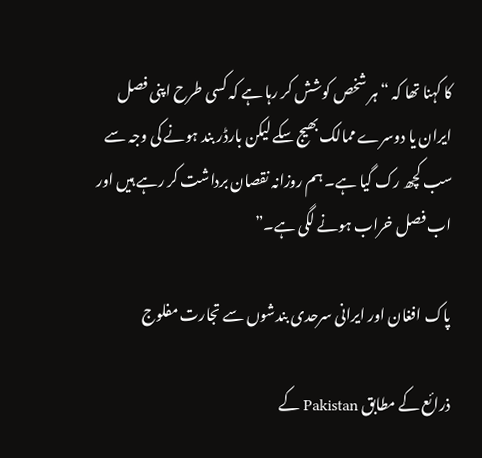کا کہنا تھا کہ “ہر شخص کوشش کر رہا ہے کہ کسی طرح اپنی فصل ایران یا دوسرے ممالک بھیج سکے لیکن بارڈر بند ہونے کی وجہ سے سب کچھ رک گیا ہے۔ ہم روزانہ نقصان برداشت کر رہے ہیں اور اب فصل خراب ہونے لگی ہے۔”

پاک افغان اور ایرانی سرحدی بندشوں سے تجارت مفلوج

ذرائع کے مطابق Pakistan کے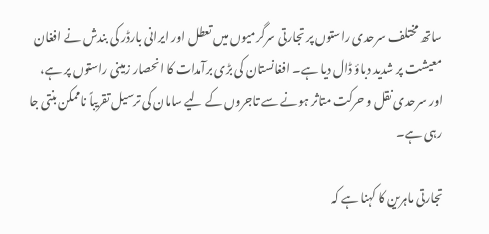ساتھ مختلف سرحدی راستوں پر تجارتی سرگرمیوں میں تعطل اور ایرانی بارڈر کی بندش نے افغان معیشت پر شدید دباؤ ڈال دیا ہے۔ افغانستان کی بڑی برآمدات کا انحصار زمینی راستوں پر ہے، اور سرحدی نقل و حرکت متاثر ہونے سے تاجروں کے لیے سامان کی ترسیل تقریباً ناممکن بنتی جا رہی ہے۔

تجارتی ماہرین کا کہنا ہے کہ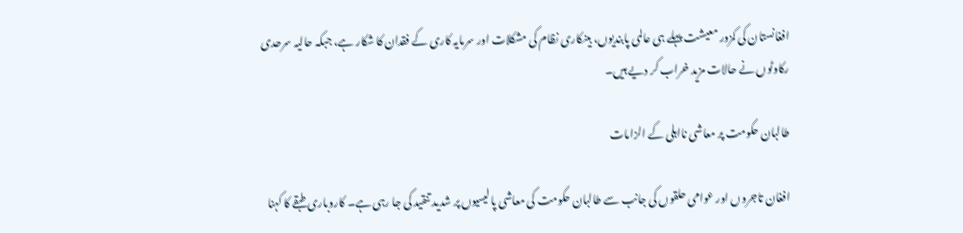افغانستان کی کمزور معیشت پہلے ہی عالمی پابندیوں، بینکاری نظام کی مشکلات اور سرمایہ کاری کے فقدان کا شکار ہے، جبکہ حالیہ سرحدی رکاوٹوں نے حالات مزید خراب کر دیے ہیں۔

طالبان حکومت پر معاشی نااہلی کے الزامات

افغان تاجروں اور عوامی حلقوں کی جانب سے طالبان حکومت کی معاشی پالیسیوں پر شدید تنقید کی جا رہی ہے۔ کاروباری طبقے کا کہنا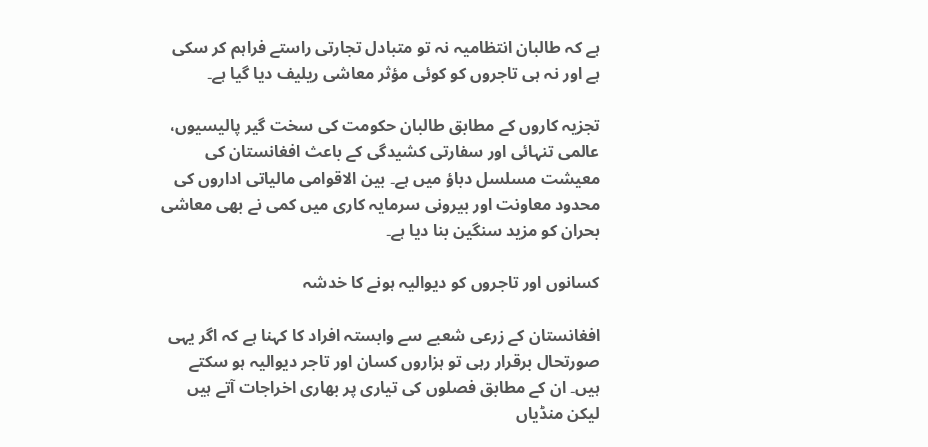ہے کہ طالبان انتظامیہ نہ تو متبادل تجارتی راستے فراہم کر سکی ہے اور نہ ہی تاجروں کو کوئی مؤثر معاشی ریلیف دیا گیا ہے۔

تجزیہ کاروں کے مطابق طالبان حکومت کی سخت گیر پالیسیوں، عالمی تنہائی اور سفارتی کشیدگی کے باعث افغانستان کی معیشت مسلسل دباؤ میں ہے۔ بین الاقوامی مالیاتی اداروں کی محدود معاونت اور بیرونی سرمایہ کاری میں کمی نے بھی معاشی بحران کو مزید سنگین بنا دیا ہے۔

کسانوں اور تاجروں کو دیوالیہ ہونے کا خدشہ

افغانستان کے زرعی شعبے سے وابستہ افراد کا کہنا ہے کہ اگر یہی صورتحال برقرار رہی تو ہزاروں کسان اور تاجر دیوالیہ ہو سکتے ہیں۔ ان کے مطابق فصلوں کی تیاری پر بھاری اخراجات آتے ہیں لیکن منڈیاں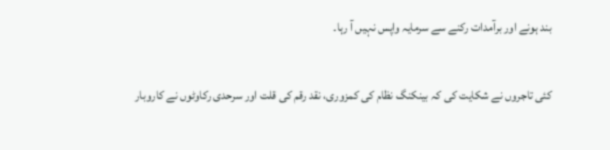بند ہونے اور برآمدات رکنے سے سرمایہ واپس نہیں آ رہا۔

کئی تاجروں نے شکایت کی کہ بینکنگ نظام کی کمزوری، نقد رقم کی قلت اور سرحدی رکاوٹوں نے کاروبار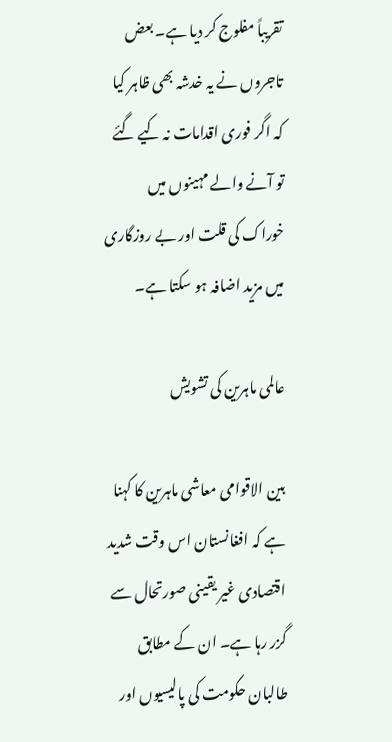تقریباً مفلوج کر دیا ہے۔ بعض تاجروں نے یہ خدشہ بھی ظاہر کیا کہ اگر فوری اقدامات نہ کیے گئے تو آنے والے مہینوں میں خوراک کی قلت اور بے روزگاری میں مزید اضافہ ہو سکتا ہے۔

عالمی ماہرین کی تشویش

بین الاقوامی معاشی ماہرین کا کہنا ہے کہ افغانستان اس وقت شدید اقتصادی غیر یقینی صورتحال سے گزر رہا ہے۔ ان کے مطابق طالبان حکومت کی پالیسیوں اور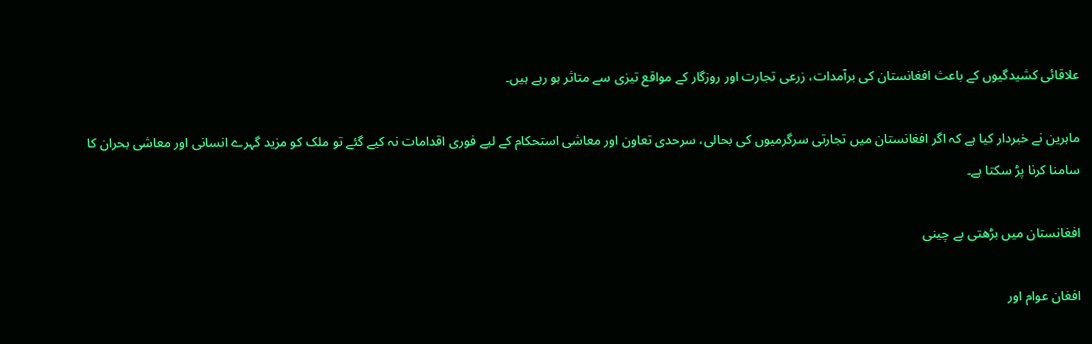علاقائی کشیدگیوں کے باعث افغانستان کی برآمدات، زرعی تجارت اور روزگار کے مواقع تیزی سے متاثر ہو رہے ہیں۔

ماہرین نے خبردار کیا ہے کہ اگر افغانستان میں تجارتی سرگرمیوں کی بحالی، سرحدی تعاون اور معاشی استحکام کے لیے فوری اقدامات نہ کیے گئے تو ملک کو مزید گہرے انسانی اور معاشی بحران کا سامنا کرنا پڑ سکتا ہے۔

افغانستان میں بڑھتی بے چینی

افغان عوام اور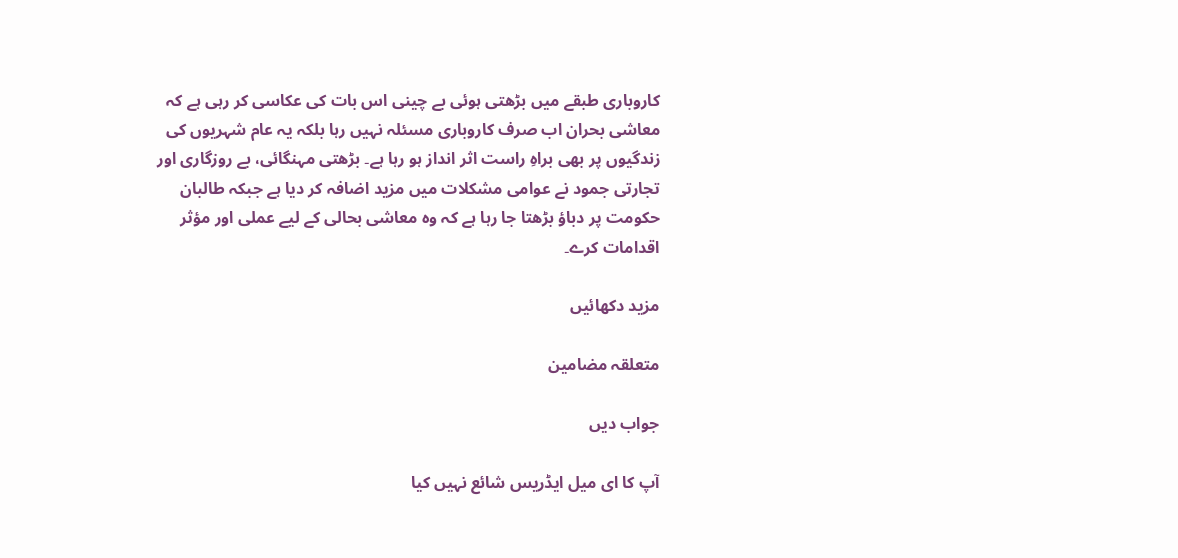کاروباری طبقے میں بڑھتی ہوئی بے چینی اس بات کی عکاسی کر رہی ہے کہ معاشی بحران اب صرف کاروباری مسئلہ نہیں رہا بلکہ یہ عام شہریوں کی زندگیوں پر بھی براہِ راست اثر انداز ہو رہا ہے۔ بڑھتی مہنگائی، بے روزگاری اور تجارتی جمود نے عوامی مشکلات میں مزید اضافہ کر دیا ہے جبکہ طالبان حکومت پر دباؤ بڑھتا جا رہا ہے کہ وہ معاشی بحالی کے لیے عملی اور مؤثر اقدامات کرے۔

مزید دکھائیں

متعلقہ مضامین

جواب دیں

آپ کا ای میل ایڈریس شائع نہیں کیا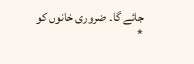جائے گا۔ ضروری خانوں کو *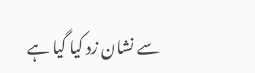سے نشان زد کیا گیا ہے